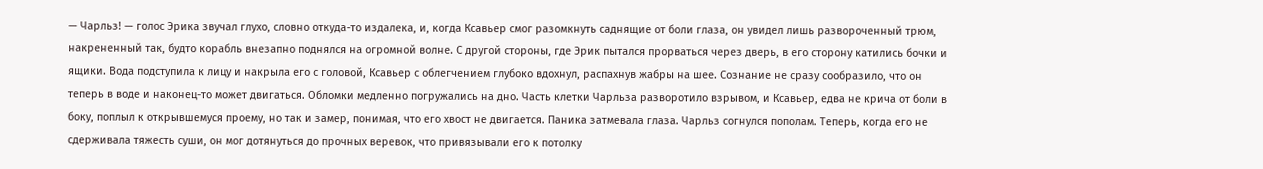— Чарльз! — голос Эрика звучал глухо, словно откуда-то издалека, и, когда Ксавьер смог разомкнуть саднящие от боли глаза, он увидел лишь развороченный трюм, накрененный так, будто корабль внезапно поднялся на огромной волне. С другой стороны, где Эрик пытался прорваться через дверь, в его сторону катились бочки и ящики. Вода подступила к лицу и накрыла его с головой, Ксавьер с облегчением глубоко вдохнул, распахнув жабры на шее. Сознание не сразу сообразило, что он теперь в воде и наконец-то может двигаться. Обломки медленно погружались на дно. Часть клетки Чарльза разворотило взрывом, и Ксавьер, едва не крича от боли в боку, поплыл к открывшемуся проему, но так и замер, понимая, что его хвост не двигается. Паника затмевала глаза. Чарльз согнулся пополам. Теперь, когда его не сдерживала тяжесть суши, он мог дотянуться до прочных веревок, что привязывали его к потолку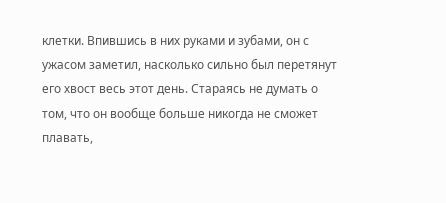клетки. Впившись в них руками и зубами, он с ужасом заметил, насколько сильно был перетянут его хвост весь этот день. Стараясь не думать о том, что он вообще больше никогда не сможет плавать,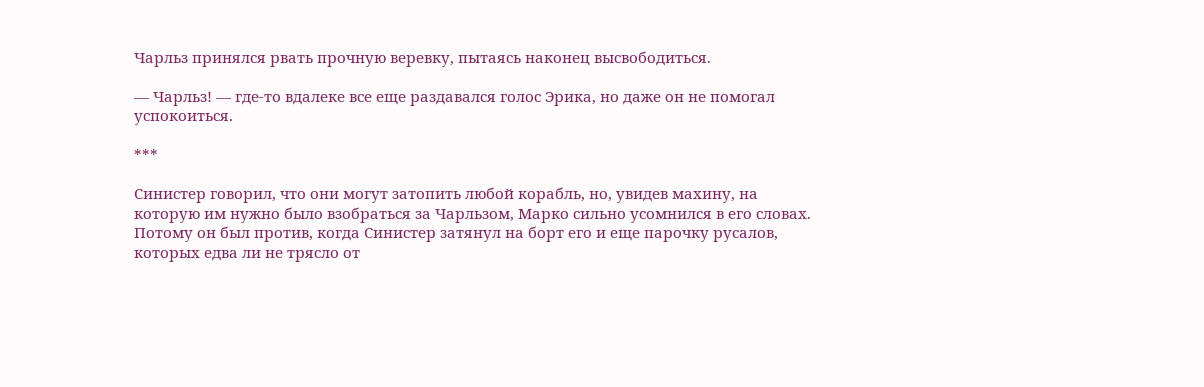Чарльз принялся рвать прочную веревку, пытаясь наконец высвободиться.

— Чарльз! — где-то вдалеке все еще раздавался голос Эрика, но даже он не помогал успокоиться.

***

Синистер говорил, что они могут затопить любой корабль, но, увидев махину, на которую им нужно было взобраться за Чарльзом, Марко сильно усомнился в его словах. Потому он был против, когда Синистер затянул на борт его и еще парочку русалов, которых едва ли не трясло от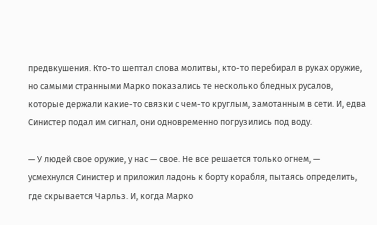предвкушения. Кто-то шептал слова молитвы, кто-то перебирал в руках оружие, но самыми странными Марко показались те несколько бледных русалов, которые держали какие-то связки с чем-то круглым, замотанным в сети. И, едва Синистер подал им сигнал, они одновременно погрузились под воду.

— У людей свое оружие, у нас — свое. Не все решается только огнем, — усмехнулся Синистер и приложил ладонь к борту корабля, пытаясь определить, где скрывается Чарльз. И, когда Марко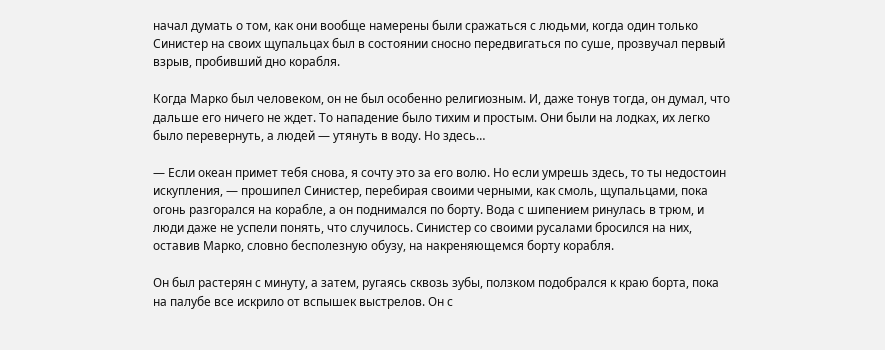начал думать о том, как они вообще намерены были сражаться с людьми, когда один только Синистер на своих щупальцах был в состоянии сносно передвигаться по суше, прозвучал первый взрыв, пробивший дно корабля.

Когда Марко был человеком, он не был особенно религиозным. И, даже тонув тогда, он думал, что дальше его ничего не ждет. То нападение было тихим и простым. Они были на лодках, их легко было перевернуть, а людей — утянуть в воду. Но здесь…

— Если океан примет тебя снова, я сочту это за его волю. Но если умрешь здесь, то ты недостоин искупления, — прошипел Синистер, перебирая своими черными, как смоль, щупальцами, пока огонь разгорался на корабле, а он поднимался по борту. Вода с шипением ринулась в трюм, и люди даже не успели понять, что случилось. Синистер со своими русалами бросился на них, оставив Марко, словно бесполезную обузу, на накреняющемся борту корабля.

Он был растерян с минуту, а затем, ругаясь сквозь зубы, ползком подобрался к краю борта, пока на палубе все искрило от вспышек выстрелов. Он с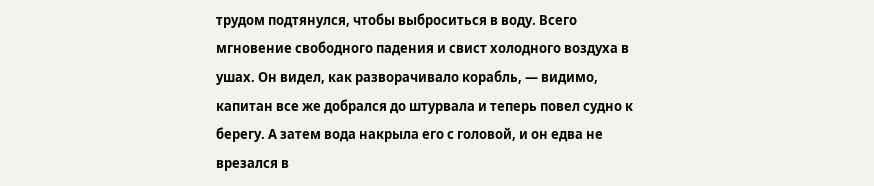трудом подтянулся, чтобы выброситься в воду. Всего мгновение свободного падения и свист холодного воздуха в ушах. Он видел, как разворачивало корабль, — видимо, капитан все же добрался до штурвала и теперь повел судно к берегу. А затем вода накрыла его с головой, и он едва не врезался в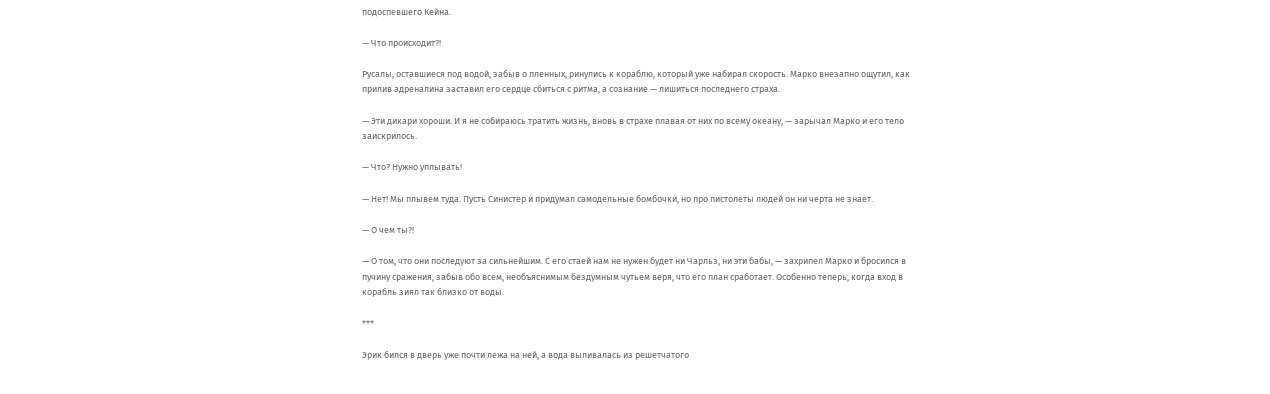подоспевшего Кейна.

— Что происходит?!

Русалы, оставшиеся под водой, забыв о пленных, ринулись к кораблю, который уже набирал скорость. Марко внезапно ощутил, как прилив адреналина заставил его сердце сбиться с ритма, а сознание — лишиться последнего страха.

— Эти дикари хороши. И я не собираюсь тратить жизнь, вновь в страхе плавая от них по всему океану, — зарычал Марко и его тело заискрилось.

— Что? Нужно уплывать!

— Нет! Мы плывем туда. Пусть Синистер и придумал самодельные бомбочки, но про пистолеты людей он ни черта не знает.

— О чем ты?!

— О том, что они последуют за сильнейшим. С его стаей нам не нужен будет ни Чарльз, ни эти бабы, — захрипел Марко и бросился в пучину сражения, забыв обо всем, необъяснимым бездумным чутьем веря, что его план сработает. Особенно теперь, когда вход в корабль зиял так близко от воды.

***

Эрик бился в дверь уже почти лежа на ней, а вода выливалась из решетчатого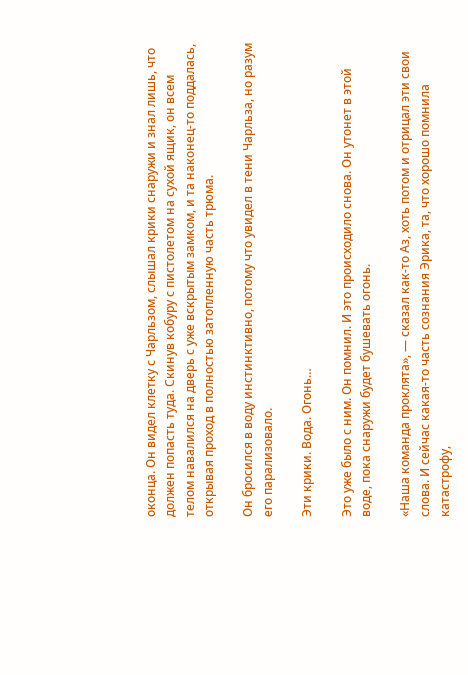оконца. Он видел клетку с Чарльзом, слышал крики снаружи и знал лишь, что должен попасть туда. Скинув кобуру с пистолетом на сухой ящик, он всем телом навалился на дверь с уже вскрытым замком, и та наконец-то поддалась, открывая проход в полностью затопленную часть трюма.

Он бросился в воду инстинктивно, потому что увидел в тени Чарльза, но разум его парализовало.

Эти крики. Вода. Огонь…

Это уже было с ним. Он помнил. И это происходило снова. Он утонет в этой воде, пока снаружи будет бушевать огонь.

«Наша команда проклята», — сказал как-то Аз, хоть потом и отрицал эти свои слова. И сейчас какая-то часть сознания Эрика, та, что хорошо помнила катастрофу,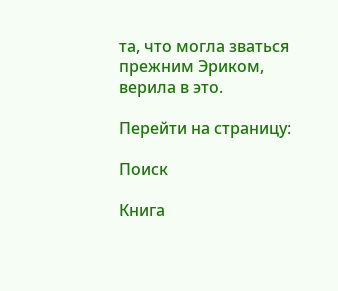та, что могла зваться прежним Эриком, верила в это.

Перейти на страницу:

Поиск

Книга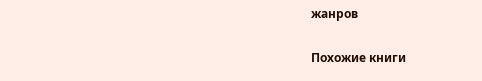жанров

Похожие книги